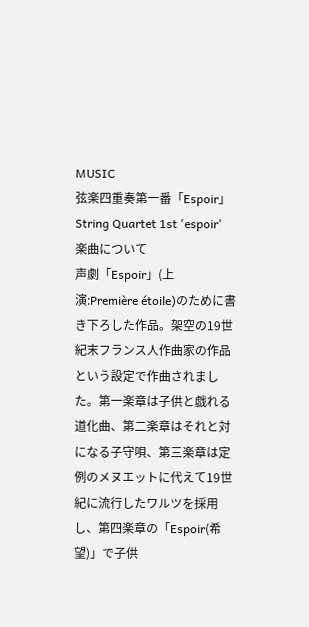MUSIC
弦楽四重奏第一番「Espoir」
String Quartet 1st 'espoir'
楽曲について
声劇「Espoir」(上演:Première étoile)のために書き下ろした作品。架空の19世紀末フランス人作曲家の作品という設定で作曲されました。第一楽章は子供と戯れる道化曲、第二楽章はそれと対になる子守唄、第三楽章は定例のメヌエットに代えて19世紀に流行したワルツを採用し、第四楽章の「Espoir(希望)」で子供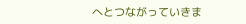へとつながっていきま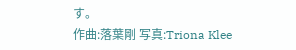す。
作曲:落葉剛 写真:Triona Klee